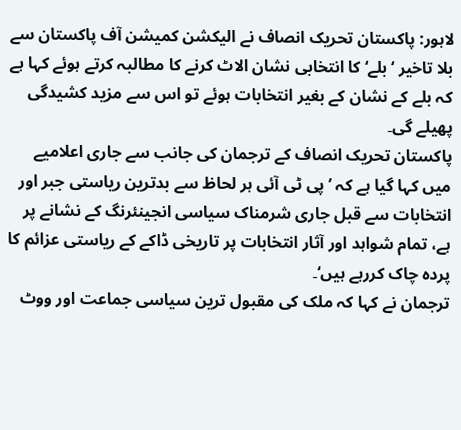لاہور: پاکستان تحریک انصاف نے الیکشن کمیشن آف پاکستان سے بلا تاخیر ‘بلے‘ کا انتخابی نشان الاٹ کرنے کا مطالبہ کرتے ہوئے کہا ہے کہ بلے کے نشان کے بغیر انتخابات ہوئے تو اس سے مزید کشیدگی پھیلے گی۔
پاکستان تحریک انصاف کے ترجمان کی جانب سے جاری اعلامیے میں کہا گیا ہے کہ ’پی ٹی آئی ہر لحاظ سے بدترین ریاستی جبر اور انتخابات سے قبل جاری شرمناک سیاسی انجینئرنگ کے نشانے پر ہے، تمام شواہد اور آثار انتخابات پر تاریخی ڈاکے کے ریاستی عزائم کا پردہ چاک کررہے ہیں‘۔
ترجمان نے کہا کہ ملک کی مقبول ترین سیاسی جماعت اور ووٹ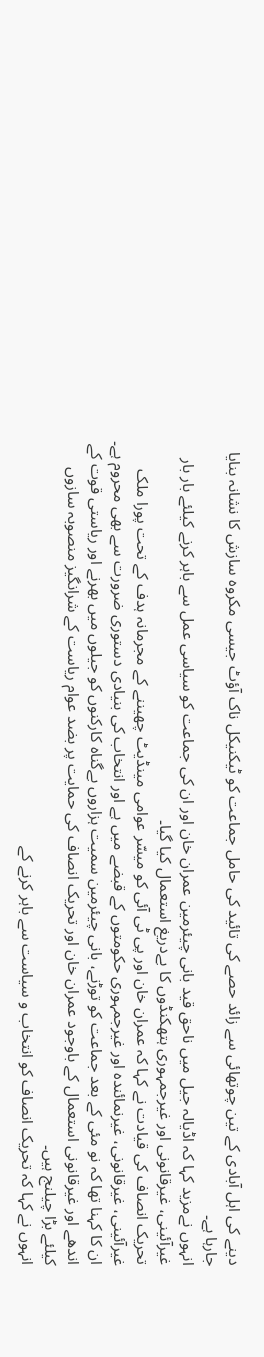دینے کی اہل آبادی کے تین چوتھائی سے زائد حصے کی تائید کی حامل جماعت کو ٹیکنیکل ناک آؤٹ جیسی مکروہ سازش کا نشانہ بنایا جارہا ہے۔
انہوں نےمزید کہا کہ اڈیالہ جیل میں ناحق قید بانی چیئرمین عمران خان اور ان کی جماعت کو سیاسی عمل سے باہر کرنے کیلئے بار بار غیرآئینی، غیرقانونی اور غیرجمہوری ہتھکنڈوں کا بےدریغ استعمال کیا گیا۔
تحریک انصاف کی قیادت نے کہا کہ عمران خان اور پی ٹی آئی کو میسّر عوامی مینڈیٹ چھیننے کے مجرمانہ ہدف کے تحت پورا ملک غیرآئینی، غیرقانونی، غیرنمائندہ اور غیرجمہوری حکومتوں کے قبضے میں ہے اور انتخاب کی بنیادی دستوری ضرورت سے بھی محروم ہے۔
ان کا کہنا تھا کہ نو مئی کے بعد جماعت کو توڑنے، بانی چیئرمین سمیت ہزاروں بےگناہ کارکنوں کو جیلوں میں بھرنے اور ریاستی قوت کے اندھے اور غیرقانونی استعمال کے باوجود عمران خان اور تحریک انصاف کی حمایت پر بضد عوام ریاست کے شرانگیز منصوبہ سازوں کیلئے بڑا چیلنج ہیں۔
انہوں نے کہا کہ تحریک انصاف کو انتخاب و سیاست سے باہر کرنے کے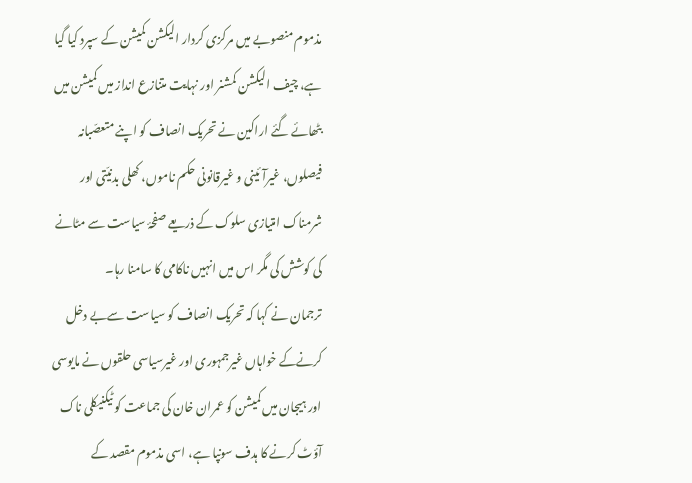مذموم منصوبے میں مرکزی کردار الیکشن کمیشن کے سپرد کیا گیا ہے، چیف الیکشن کمشنر اور نہایت متنازع انداز میں کمیشن میں بٹھائے گئے اراکین نے تحریک انصاف کو اپنے متعصّبانہ فیصلوں، غیرآئینی و غیرقانونی حکم ناموں، کھلی بدنیّتی اور شرمناک امتیازی سلوک کے ذریعے صفحۂ سیاست سے مٹانے کی کوشش کی مگر اس میں انہیں ناکامی کا سامنا رہا۔
ترجمان نے کہا کہ تحریک انصاف کو سیاست سےبے دخل کرنےکے خواہاں غیرجمہوری اور غیرسیاسی حلقوں نے مایوسی اور ہیجان میں کمیشن کو عمران خان کی جماعت کو ٹیکنیکلی ناک آؤٹ کرنے کا ہدف سونپا ہے، اسی مذموم مقصد کے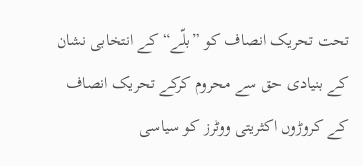تحت تحریک انصاف کو ”بلّے“ کے انتخابی نشان کے بنیادی حق سے محروم کرکے تحریک انصاف کے کروڑوں اکثریتی ووٹرز کو سیاسی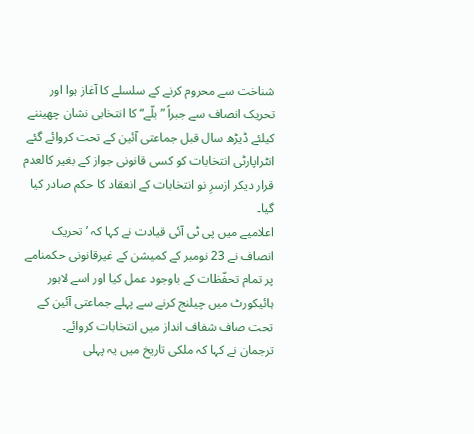شناخت سے محروم کرنے کے سلسلے کا آغاز ہوا اور تحریک انصاف سے جبراً ”بلّے“ کا انتخابی نشان چھیننے کیلئے ڈیڑھ سال قبل جماعتی آئین کے تحت کروائے گئے انٹراپارٹی انتخابات کو کسی قانونی جواز کے بغیر کالعدم قرار دیکر ازسرِ نو انتخابات کے انعقاد کا حکم صادر کیا گیا۔
اعلامیے میں پی ٹی آئی قیادت نے کہا کہ ’تحریک انصاف نے 23 نومبر کے کمیشن کے غیرقانونی حکمنامے پر تمام تحفّظات کے باوجود عمل کیا اور اسے لاہور ہائیکورٹ میں چیلنج کرنے سے پہلے جماعتی آئین کے تحت صاف شفاف انداز میں انتخابات کروائے۔
ترجمان نے کہا کہ ملکی تاریخ میں یہ پہلی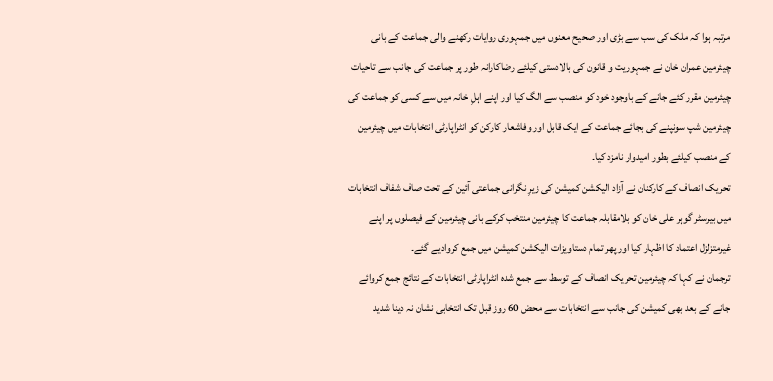مرتبہ ہوا کہ ملک کی سب سے بڑی اور صحیح معنوں میں جمہوری روایات رکھنے والی جماعت کے بانی چیئرمین عمران خان نے جمہوریت و قانون کی بالادستی کیلئے رضاکارانہ طور پر جماعت کی جانب سے تاحیات چیئرمین مقرر کئے جانے کے باوجود خود کو منصب سے الگ کیا اور اپنے اہلِ خانہ میں سے کسی کو جماعت کی چیئرمین شپ سونپنے کی بجائے جماعت کے ایک قابل اور وفاشعار کارکن کو انٹراپارٹی انتخابات میں چیئرمین کے منصب کیلئے بطور امیدوار نامزد کیا۔
تحریک انصاف کے کارکنان نے آزاد الیکشن کمیشن کی زیرِ نگرانی جماعتی آئین کے تحت صاف شفاف انتخابات میں بیرسٹر گوہر علی خان کو بلامقابلہ جماعت کا چیئرمین منتخب کرکے بانی چیئرمین کے فیصلوں پر اپنے غیرمتزلزل اعتماد کا اظہار کیا اور پھر تمام دستاویزات الیکشن کمیشن میں جمع کروادیے گئے۔
ترجمان نے کہا کہ چیئرمین تحریک انصاف کے توسط سے جمع شدہ انٹراپارٹی انتخابات کے نتائج جمع کروائے جانے کے بعد بھی کمیشن کی جانب سے انتخابات سے محض 60 روز قبل تک انتخابی نشان نہ دینا شدید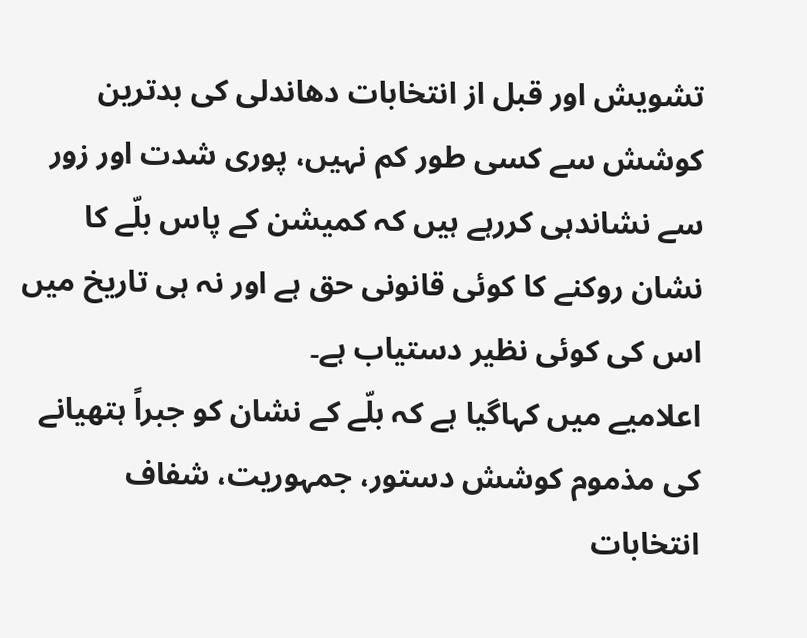تشویش اور قبل از انتخابات دھاندلی کی بدترین کوشش سے کسی طور کم نہیں، پوری شدت اور زور سے نشاندہی کررہے ہیں کہ کمیشن کے پاس بلّے کا نشان روکنے کا کوئی قانونی حق ہے اور نہ ہی تاریخ میں اس کی کوئی نظیر دستیاب ہے۔
اعلامیے میں کہاگیا ہے کہ بلّے کے نشان کو جبراً ہتھیانے کی مذموم کوشش دستور، جمہوریت، شفاف انتخابات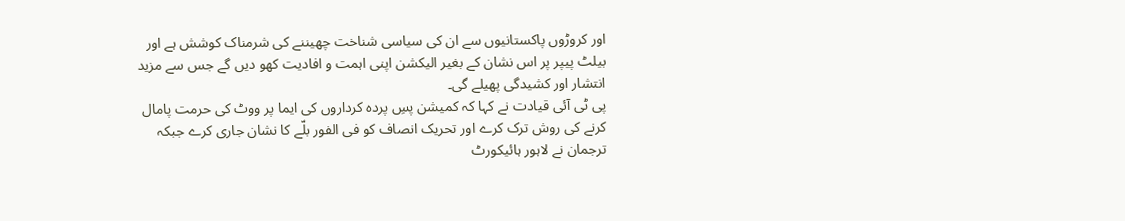اور کروڑوں پاکستانیوں سے ان کی سیاسی شناخت چھیننے کی شرمناک کوشش ہے اور بیلٹ پیپر پر اس نشان کے بغیر الیکشن اپنی اہمت و افادیت کھو دیں گے جس سے مزید انتشار اور کشیدگی پھیلے گی۔
پی ٹی آئی قیادت نے کہا کہ کمیشن پسِ پردہ کرداروں کی ایما پر ووٹ کی حرمت پامال کرنے کی روش ترک کرے اور تحریک انصاف کو فی الفور بلّے کا نشان جاری کرے جبکہ ترجمان نے لاہور ہائیکورٹ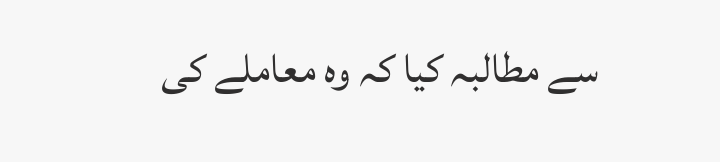سے مطالبہ کیا کہ وہ معاملے کی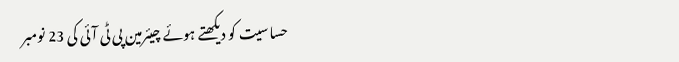حساسیت کو دیکھتے ہوئے چیئرمین پی ٹی آئی کی 23 نومبر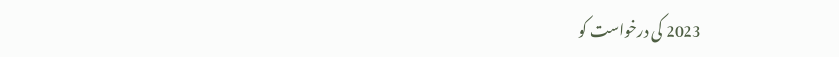2023 کی درخواست کو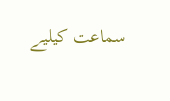سماعت کیلیے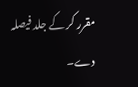مقرر کر کے جلد فیصلہ دے۔